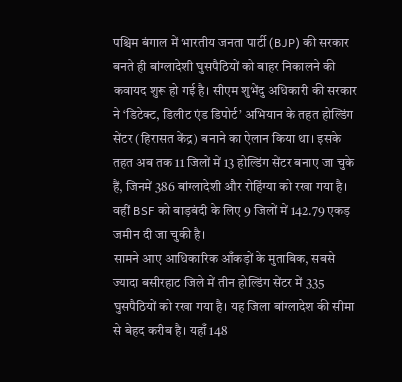पश्चिम बंगाल में भारतीय जनता पार्टी (BJP) की सरकार बनते ही बांग्लादेशी घुसपैठियों को बाहर निकालने की कवायद शुरू हो गई है। सीएम शुभेंदु अधिकारी की सरकार ने ‘डिटेक्ट, डिलीट एंड डिपोर्ट’ अभियान के तहत होल्डिंग सेंटर (हिरासत केंद्र) बनाने का ऐलान किया था। इसके तहत अब तक 11 जिलों में 13 होल्डिंग सेंटर बनाए जा चुके हैं, जिनमें 386 बांग्लादेशी और रोहिंग्या को रखा गया है। वहीं BSF को बाड़बंदी के लिए 9 जिलों में 142.79 एकड़ जमीन दी जा चुकी है।
सामने आए आधिकारिक आँकड़ों के मुताबिक, सबसे ज्यादा बसीरहाट जिले में तीन होल्डिंग सेंटर में 335 घुसपैठियों को रखा गया है। यह जिला बांग्लादेश की सीमा से बेहद करीब है। यहाँ 148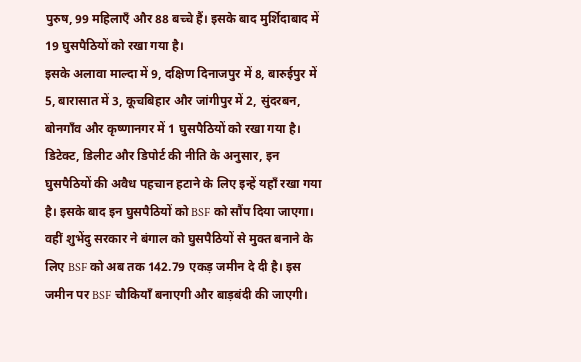पुरुष, 99 महिलाएँ और 88 बच्चे हैं। इसके बाद मुर्शिदाबाद में 19 घुसपैठियों को रखा गया है।
इसके अलावा माल्दा में 9, दक्षिण दिनाजपुर में 8, बारुईपुर में 5, बारासात में 3, कूचबिहार और जांगीपुर में 2, सुंदरबन, बोनगाँव और कृष्णानगर में 1 घुसपैठियों को रखा गया है। डिटेक्ट, डिलीट और डिपोर्ट की नीति के अनुसार, इन घुसपैठियों की अवैध पहचान हटाने के लिए इन्हें यहाँ रखा गया है। इसके बाद इन घुसपैठियों को BSF को सौंप दिया जाएगा।
वहीं शुभेंदु सरकार ने बंगाल को घुसपैठियों से मुक्त बनाने के लिए BSF को अब तक 142.79 एकड़ जमीन दे दी है। इस जमीन पर BSF चौकियाँ बनाएगी और बाड़बंदी की जाएगी।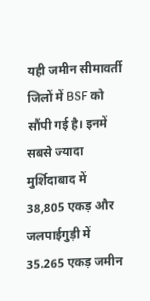यही जमीन सीमावर्ती जिलों में BSF को सौंपी गई है। इनमें सबसे ज्यादा मुर्शिदाबाद में 38,805 एकड़ और जलपाईगुड़ी में 35.265 एकड़ जमीन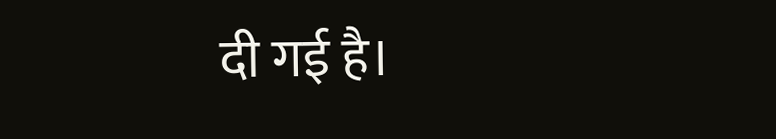दी गई है।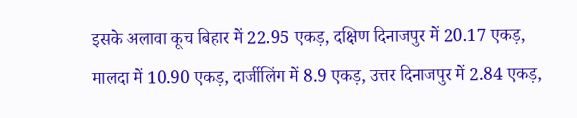इसके अलावा कूच बिहार में 22.95 एकड़, दक्षिण दिनाजपुर में 20.17 एकड़, मालदा में 10.90 एकड़, दार्जीलिंग में 8.9 एकड़, उत्तर दिनाजपुर में 2.84 एकड़,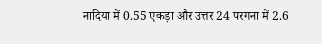नादिया में 0.55 एकड़ा और उत्तर 24 परगना में 2.6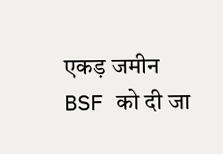एकड़ जमीन BSF को दी जा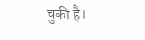चुकी है।